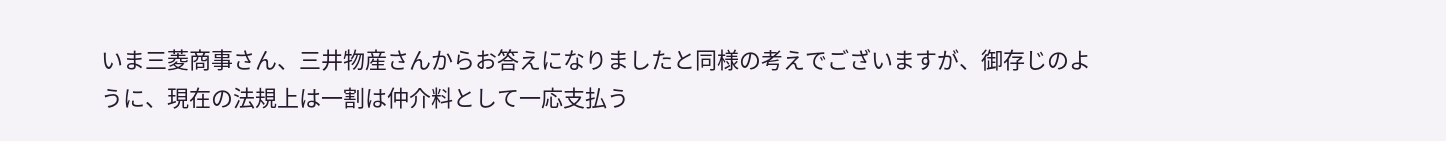いま三菱商事さん、三井物産さんからお答えになりましたと同様の考えでございますが、御存じのように、現在の法規上は一割は仲介料として一応支払う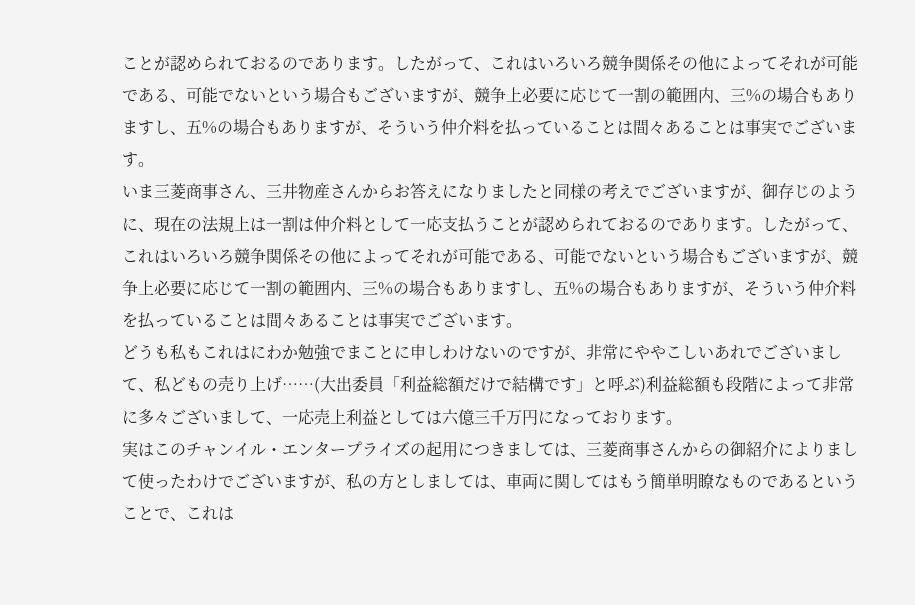ことが認められておるのであります。したがって、これはいろいろ競争関係その他によってそれが可能である、可能でないという場合もございますが、競争上必要に応じて一割の範囲内、三%の場合もありますし、五%の場合もありますが、そういう仲介料を払っていることは間々あることは事実でございます。
いま三菱商事さん、三井物産さんからお答えになりましたと同様の考えでございますが、御存じのように、現在の法規上は一割は仲介料として一応支払うことが認められておるのであります。したがって、これはいろいろ競争関係その他によってそれが可能である、可能でないという場合もございますが、競争上必要に応じて一割の範囲内、三%の場合もありますし、五%の場合もありますが、そういう仲介料を払っていることは間々あることは事実でございます。
どうも私もこれはにわか勉強でまことに申しわけないのですが、非常にややこしいあれでございまして、私どもの売り上げ……(大出委員「利益総額だけで結構です」と呼ぶ)利益総額も段階によって非常に多々ございまして、一応売上利益としては六億三千万円になっております。
実はこのチャンイル・エンタープライズの起用につきましては、三菱商事さんからの御紹介によりまして使ったわけでございますが、私の方としましては、車両に関してはもう簡単明瞭なものであるということで、これは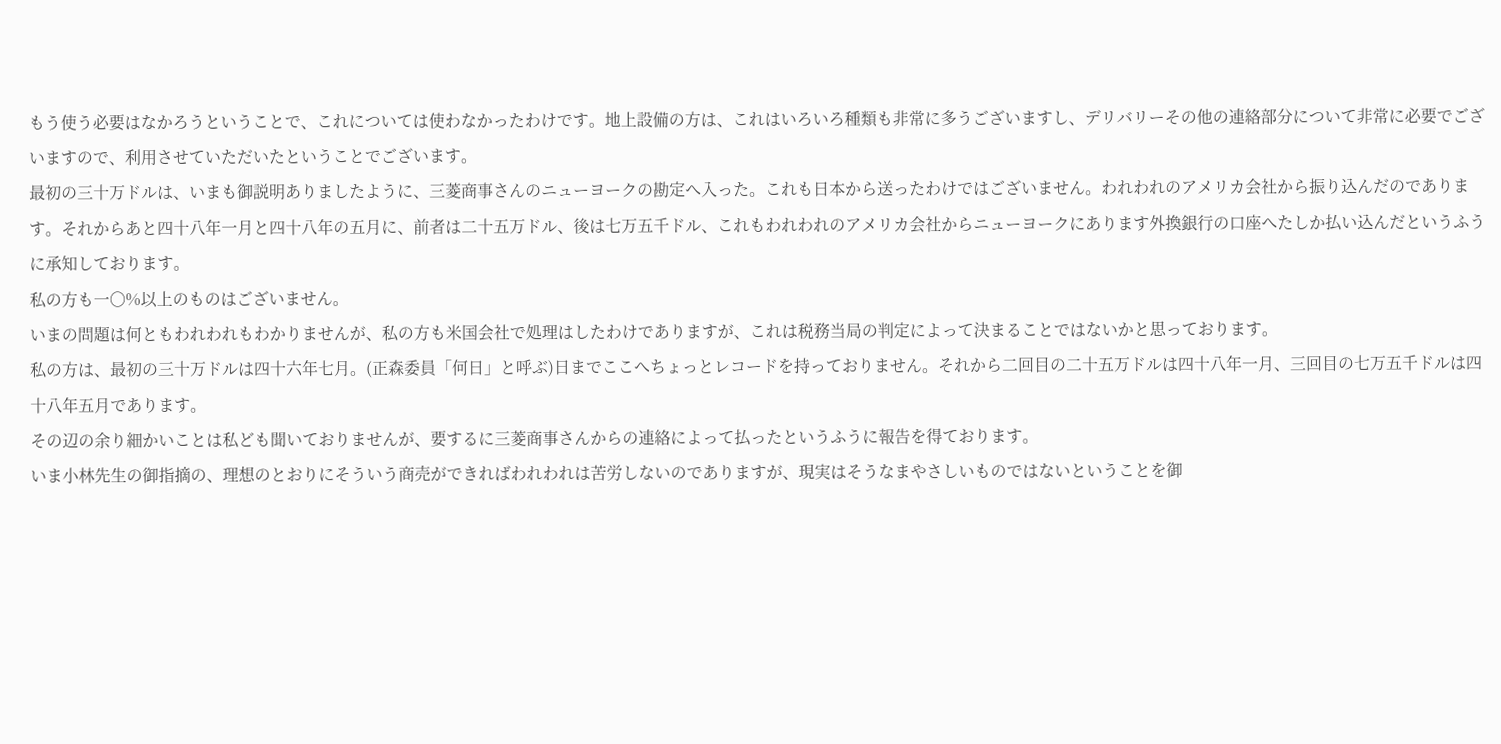もう使う必要はなかろうということで、これについては使わなかったわけです。地上設備の方は、これはいろいろ種類も非常に多うございますし、デリバリーその他の連絡部分について非常に必要でございますので、利用させていただいたということでございます。
最初の三十万ドルは、いまも御説明ありましたように、三菱商事さんのニューヨークの勘定へ入った。これも日本から送ったわけではございません。われわれのアメリカ会社から振り込んだのであります。それからあと四十八年一月と四十八年の五月に、前者は二十五万ドル、後は七万五千ドル、これもわれわれのアメリカ会社からニューヨークにあります外換銀行の口座へたしか払い込んだというふうに承知しております。
私の方も一〇%以上のものはございません。
いまの問題は何ともわれわれもわかりませんが、私の方も米国会社で処理はしたわけでありますが、これは税務当局の判定によって決まることではないかと思っております。
私の方は、最初の三十万ドルは四十六年七月。(正森委員「何日」と呼ぶ)日までここへちょっとレコードを持っておりません。それから二回目の二十五万ドルは四十八年一月、三回目の七万五千ドルは四十八年五月であります。
その辺の余り細かいことは私ども聞いておりませんが、要するに三菱商事さんからの連絡によって払ったというふうに報告を得ております。
いま小林先生の御指摘の、理想のとおりにそういう商売ができればわれわれは苦労しないのでありますが、現実はそうなまやさしいものではないということを御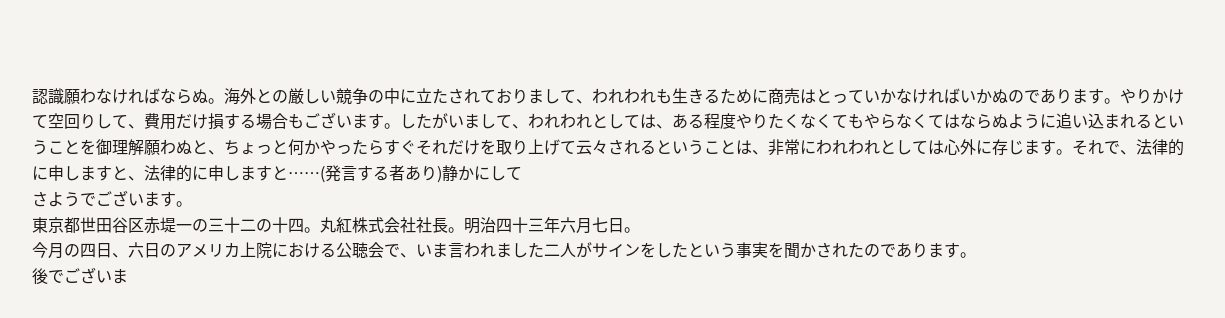認識願わなければならぬ。海外との厳しい競争の中に立たされておりまして、われわれも生きるために商売はとっていかなければいかぬのであります。やりかけて空回りして、費用だけ損する場合もございます。したがいまして、われわれとしては、ある程度やりたくなくてもやらなくてはならぬように追い込まれるということを御理解願わぬと、ちょっと何かやったらすぐそれだけを取り上げて云々されるということは、非常にわれわれとしては心外に存じます。それで、法律的に申しますと、法律的に申しますと……(発言する者あり)静かにして
さようでございます。
東京都世田谷区赤堤一の三十二の十四。丸紅株式会社社長。明治四十三年六月七日。
今月の四日、六日のアメリカ上院における公聴会で、いま言われました二人がサインをしたという事実を聞かされたのであります。
後でございま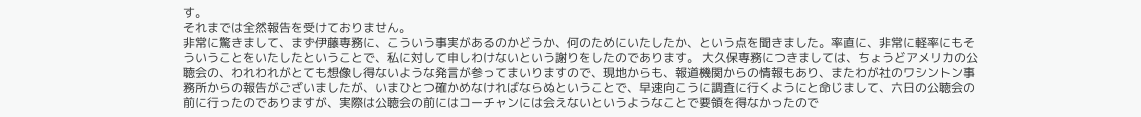す。
それまでは全然報告を受けておりません。
非常に驚きまして、まず伊藤専務に、こういう事実があるのかどうか、何のためにいたしたか、という点を聞きました。率直に、非常に軽率にもそういうことをいたしたということで、私に対して申しわけないという謝りをしたのであります。 大久保専務につきましては、ちょうどアメリカの公聴会の、われわれがとても想像し得ないような発言が参ってまいりますので、現地からも、報道機関からの情報もあり、またわが社のワシントン事務所からの報告がございましたが、いまひとつ確かめなければならぬということで、早速向こうに調査に行くようにと命じまして、六日の公聴会の前に行ったのでありますが、実際は公聴会の前にはコーチャンには会えないというようなことで要領を得なかったので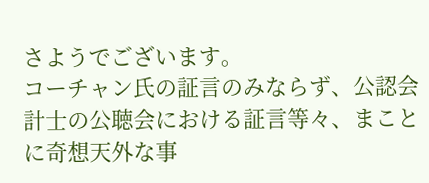さようでございます。
コーチャン氏の証言のみならず、公認会計士の公聴会における証言等々、まことに奇想天外な事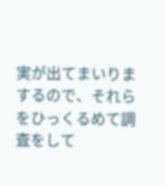実が出てまいりまするので、それらをひっくるめて調査をして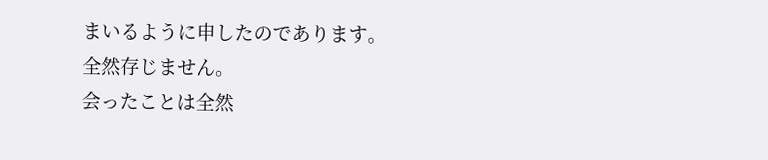まいるように申したのであります。
全然存じません。
会ったことは全然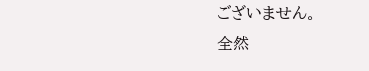ございません。
全然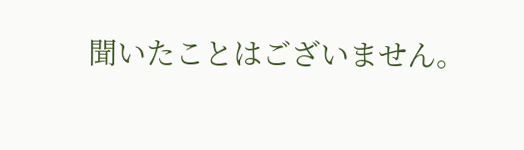聞いたことはございません。